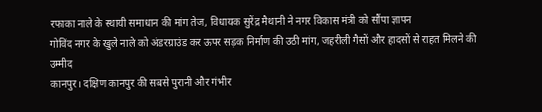रफाका नाले के स्थायी समाधान की मांग तेज, विधायक सुरेंद्र मैथानी ने नगर विकास मंत्री को सौंपा ज्ञापन
गोविंद नगर के खुले नाले को अंडरग्राउंड कर ऊपर सड़क निर्माण की उठी मांग, जहरीली गैसों और हादसों से राहत मिलने की उम्मीद
कानपुर। दक्षिण कानपुर की सबसे पुरानी और गंभीर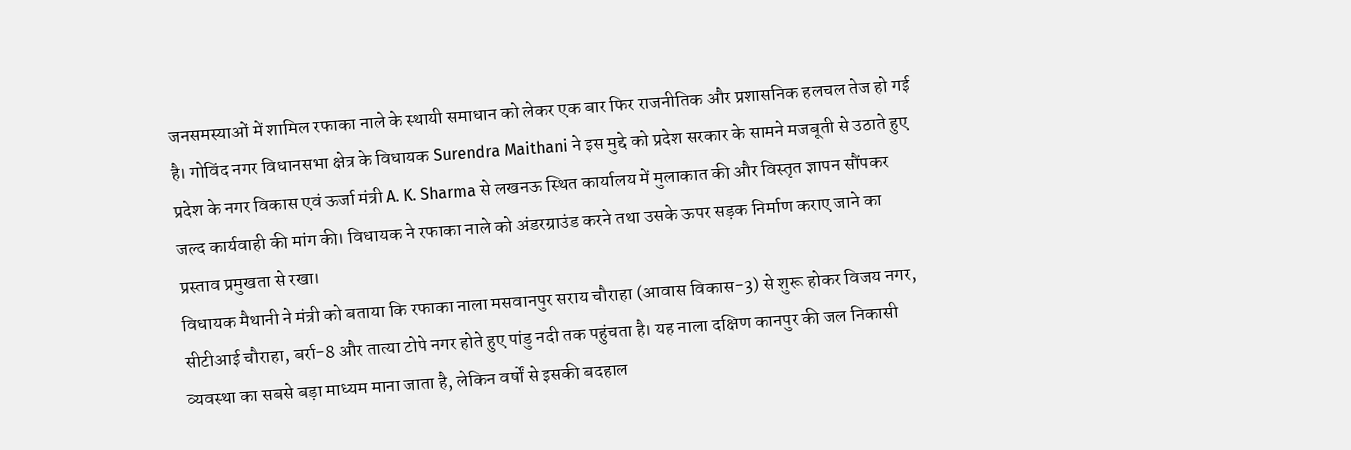जनसमस्याओं में शामिल रफाका नाले के स्थायी समाधान को लेकर एक बार फिर राजनीतिक और प्रशासनिक हलचल तेज हो गई है। गोविंद नगर विधानसभा क्षेत्र के विधायक Surendra Maithani ने इस मुद्दे को प्रदेश सरकार के सामने मजबूती से उठाते हुए प्रदेश के नगर विकास एवं ऊर्जा मंत्री A. K. Sharma से लखनऊ स्थित कार्यालय में मुलाकात की और विस्तृत ज्ञापन सौंपकर जल्द कार्यवाही की मांग की। विधायक ने रफाका नाले को अंडरग्राउंड करने तथा उसके ऊपर सड़क निर्माण कराए जाने का प्रस्ताव प्रमुखता से रखा।
विधायक मैथानी ने मंत्री को बताया कि रफाका नाला मसवानपुर सराय चौराहा (आवास विकास-3) से शुरू होकर विजय नगर, सीटीआई चौराहा, बर्रा-8 और तात्या टोपे नगर होते हुए पांडु नदी तक पहुंचता है। यह नाला दक्षिण कानपुर की जल निकासी व्यवस्था का सबसे बड़ा माध्यम माना जाता है, लेकिन वर्षों से इसकी बदहाल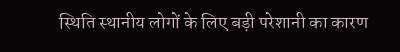स्थिति स्थानीय लोगों के लिए बड़ी परेशानी का कारण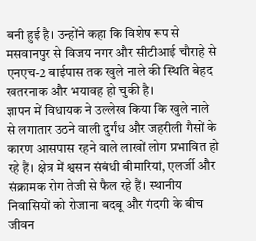बनी हुई है। उन्होंने कहा कि विशेष रूप से मसवानपुर से विजय नगर और सीटीआई चौराहे से एनएच-2 बाईपास तक खुले नाले की स्थिति बेहद खतरनाक और भयावह हो चुकी है।
ज्ञापन में विधायक ने उल्लेख किया कि खुले नाले से लगातार उठने वाली दुर्गंध और जहरीली गैसों के कारण आसपास रहने वाले लाखों लोग प्रभावित हो रहे हैं। क्षेत्र में श्वसन संबंधी बीमारियां, एलर्जी और संक्रामक रोग तेजी से फैल रहे हैं। स्थानीय निवासियों को रोजाना बदबू और गंदगी के बीच जीवन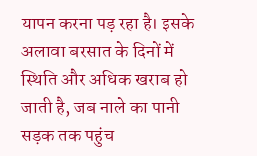यापन करना पड़ रहा है। इसके अलावा बरसात के दिनों में स्थिति और अधिक खराब हो जाती है, जब नाले का पानी सड़क तक पहुंच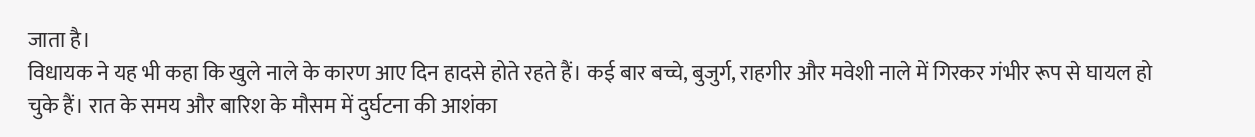जाता है।
विधायक ने यह भी कहा कि खुले नाले के कारण आए दिन हादसे होते रहते हैं। कई बार बच्चे, बुजुर्ग, राहगीर और मवेशी नाले में गिरकर गंभीर रूप से घायल हो चुके हैं। रात के समय और बारिश के मौसम में दुर्घटना की आशंका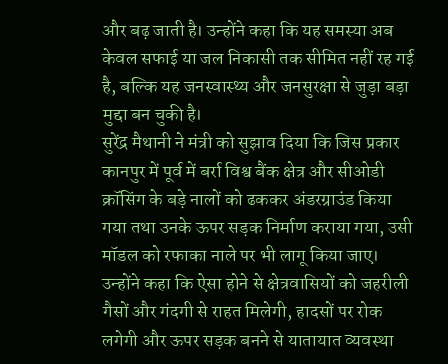और बढ़ जाती है। उन्होंने कहा कि यह समस्या अब केवल सफाई या जल निकासी तक सीमित नहीं रह गई है, बल्कि यह जनस्वास्थ्य और जनसुरक्षा से जुड़ा बड़ा मुद्दा बन चुकी है।
सुरेंद्र मैथानी ने मंत्री को सुझाव दिया कि जिस प्रकार कानपुर में पूर्व में बर्रा विश्व बैंक क्षेत्र और सीओडी क्रॉसिंग के बड़े नालों को ढककर अंडरग्राउंड किया गया तथा उनके ऊपर सड़क निर्माण कराया गया, उसी मॉडल को रफाका नाले पर भी लागू किया जाए। उन्होंने कहा कि ऐसा होने से क्षेत्रवासियों को जहरीली गैसों और गंदगी से राहत मिलेगी, हादसों पर रोक लगेगी और ऊपर सड़क बनने से यातायात व्यवस्था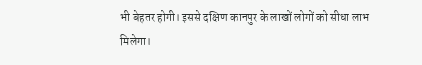भी बेहतर होगी। इससे दक्षिण कानपुर के लाखों लोगों को सीधा लाभ मिलेगा।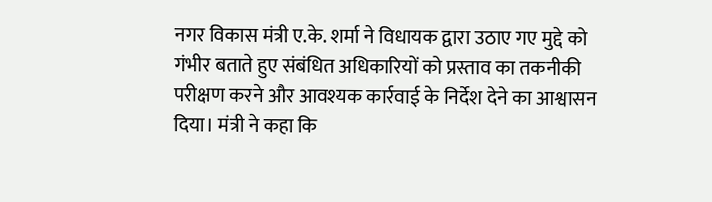नगर विकास मंत्री ए.के. शर्मा ने विधायक द्वारा उठाए गए मुद्दे को गंभीर बताते हुए संबंधित अधिकारियों को प्रस्ताव का तकनीकी परीक्षण करने और आवश्यक कार्रवाई के निर्देश देने का आश्वासन दिया। मंत्री ने कहा कि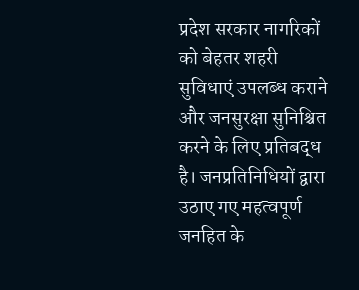प्रदेश सरकार नागरिकों को बेहतर शहरी सुविधाएं उपलब्ध कराने और जनसुरक्षा सुनिश्चित करने के लिए प्रतिबद्ध है। जनप्रतिनिधियों द्वारा उठाए गए महत्वपूर्ण जनहित के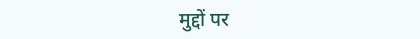मुद्दों पर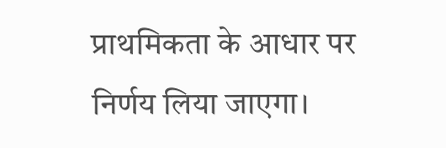प्राथमिकता के आधार पर निर्णय लिया जाएगा।